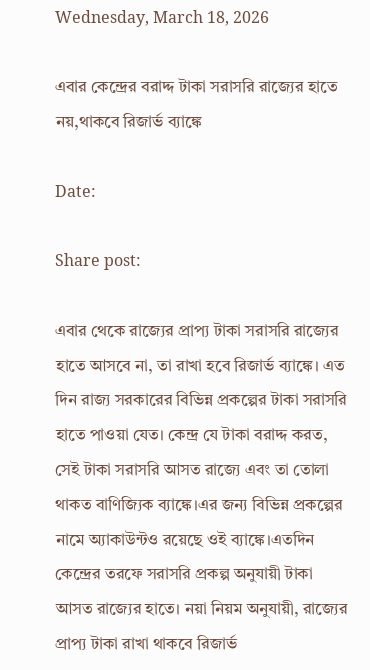Wednesday, March 18, 2026

এবার কেন্দ্রের বরাদ্দ টাকা সরাসরি রাজ্যের হাতে নয়,থাকবে রিজার্ভ ব্যাঙ্কে

Date:

Share post:

এবার থেকে রাজ্যের প্রাপ্য টাকা সরাসরি রাজ্যের হাতে আসবে না, তা রাখা হবে রিজার্ভ ব্যাঙ্কে। এত দিন রাজ্য সরকারের বিভিন্ন প্রকল্পের টাকা সরাসরি হাতে পাওয়া যেত। কেন্দ্র যে টাকা বরাদ্দ করত, সেই টাকা সরাসরি আসত রাজ্যে এবং তা তোলা থাকত বাণিজ্যিক ব্যাঙ্কে।এর জন্য বিভিন্ন প্রকল্পের নামে অ্যাকাউন্টও রয়েছে ওই ব্যাঙ্কে।এতদিন কেন্দ্রের তরফে সরাসরি প্রকল্প অনুযায়ী টাকা আসত রাজ্যের হাতে। নয়া নিয়ম অনুযায়ী, রাজ্যের প্রাপ্য টাকা রাখা থাকবে রিজার্ভ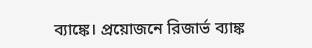ব্যাঙ্কে। প্রয়োজনে রিজার্ভ ব্যাঙ্ক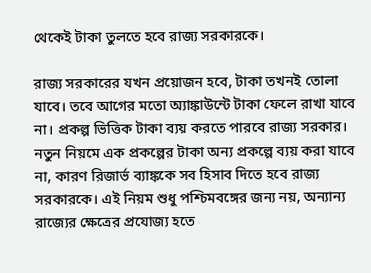থেকেই টাকা তুলতে হবে রাজ্য সরকারকে।

রাজ্য সরকারের যখন প্রয়োজন হবে, টাকা তখনই তোলা যাবে। তবে আগের মতো অ্যাঙ্কাউন্টে টাকা ফেলে রাখা যাবে না। প্রকল্প ভিত্তিক টাকা ব্যয় করতে পারবে রাজ্য সরকার। নতুন নিয়মে এক প্রকল্পের টাকা অন্য প্রকল্পে ব্যয় করা যাবে না, কারণ রিজার্ভ ব্যাঙ্ককে সব হিসাব দিতে হবে রাজ্য সরকারকে। এই নিয়ম শুধু পশ্চিমবঙ্গের জন্য নয়, অন্যান্য রাজ্যের ক্ষেত্রের প্রযোজ্য হতে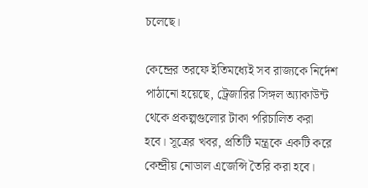চলেছে।

কেন্দ্রের তরফে ইতিমধ্যেই সব রাজ্যকে নির্দেশ পাঠানো হয়েছে, ট্রেজারির সিঙ্গল অ্যাকাউন্ট থেকে প্রকল্পগুলোর টাকা পরিচালিত করা হবে। সূত্রের খবর, প্রতিটি মন্ত্রকে একটি করে কেন্দ্রীয় নোডাল এজেন্সি তৈরি করা হবে।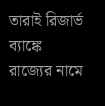তারাই রিজার্ভ ব্যাঙ্কে রাজ্যের নামে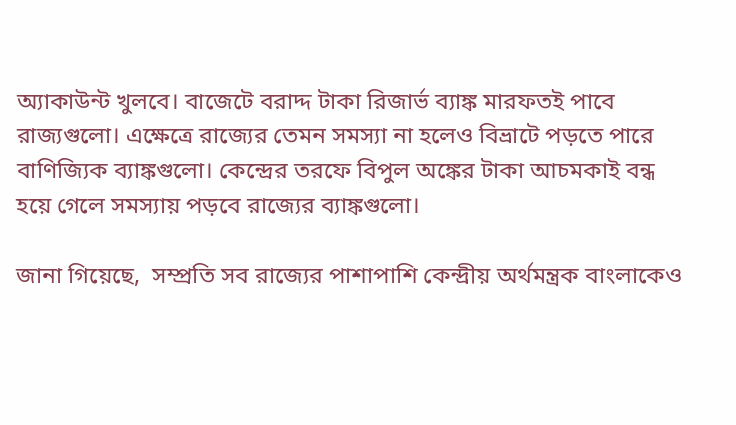অ্যাকাউন্ট খুলবে। বাজেটে বরাদ্দ টাকা রিজার্ভ ব্যাঙ্ক মারফতই পাবে রাজ্যগুলো। এক্ষেত্রে রাজ্যের তেমন সমস্যা না হলেও বিভ্রাটে পড়তে পারে বাণিজ্যিক ব্যাঙ্কগুলো। কেন্দ্রের তরফে বিপুল অঙ্কের টাকা আচমকাই বন্ধ হয়ে গেলে সমস্যায় পড়বে রাজ্যের ব্যাঙ্কগুলো।

জানা গিয়েছে,  সম্প্রতি সব রাজ্যের পাশাপাশি কেন্দ্রীয় অর্থমন্ত্রক বাংলাকেও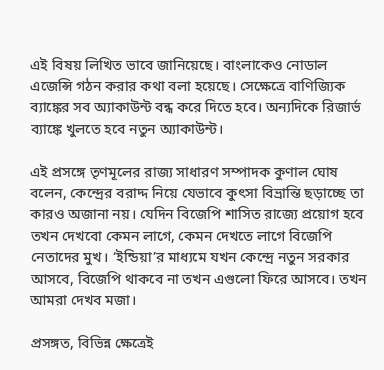এই বিষয় লিখিত ভাবে জানিয়েছে। বাংলাকেও নোডাল এজেন্সি গঠন করার কথা বলা হয়েছে। সেক্ষেত্রে বাণিজ্যিক ব্যাঙ্কের সব অ্যাকাউন্ট বন্ধ করে দিতে হবে। অন্যদিকে রিজার্ভ ব্যাঙ্কে খুলতে হবে নতুন অ্যাকাউন্ট।

এই প্রসঙ্গে তৃণমূলের রাজ্য সাধারণ সম্পাদক কুণাল ঘোষ বলেন, কেন্দ্রের বরাদ্দ নিয়ে যেভাবে কুৎসা বিভ্রান্তি ছড়াচ্ছে তা কারও অজানা নয়। যেদিন বিজেপি শাসিত রাজ্যে প্রয়োগ হবে তখন দেখবো কেমন লাগে, কেমন দেখতে লাগে বিজেপি নেতাদের মুখ। ‘ইন্ডিয়া’র মাধ্যমে যখন কেন্দ্রে নতুন সরকার আসবে, বিজেপি থাকবে না তখন এগুলো ফিরে আসবে। তখন আমরা দেখব মজা।

প্রসঙ্গত, বিভিন্ন ক্ষেত্রেই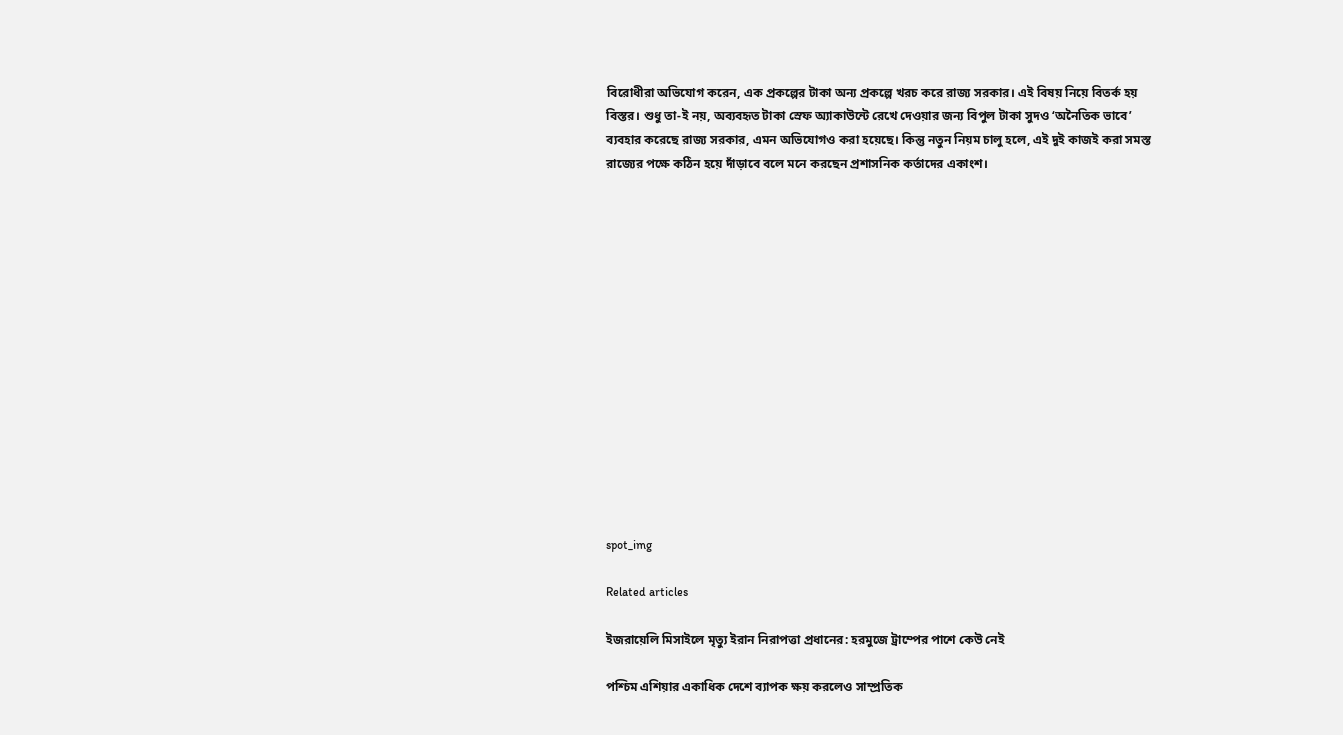বিরোধীরা অভিযোগ করেন, এক প্রকল্পের টাকা অন্য প্রকল্পে খরচ করে রাজ্য সরকার। এই বিষয় নিয়ে বিতর্ক হয় বিস্তর। শুধু তা-ই নয়, অব্যবহৃত টাকা স্রেফ অ্যাকাউন্টে রেখে দেওয়ার জন্য বিপুল টাকা সুদও ‘অনৈতিক ভাবে’ ব্যবহার করেছে রাজ্য সরকার, এমন অভিযোগও করা হয়েছে। কিন্তু নতুন নিয়ম চালু হলে, এই দুই কাজই করা সমস্ত রাজ্যের পক্ষে কঠিন হয়ে দাঁড়াবে বলে মনে করছেন প্রশাসনিক কর্তাদের একাংশ।















spot_img

Related articles

ইজরায়েলি মিসাইলে মৃত্যু ইরান নিরাপত্তা প্রধানের: হরমুজে ট্রাম্পের পাশে কেউ নেই

পশ্চিম এশিয়ার একাধিক দেশে ব্যাপক ক্ষয় করলেও সাম্প্রতিক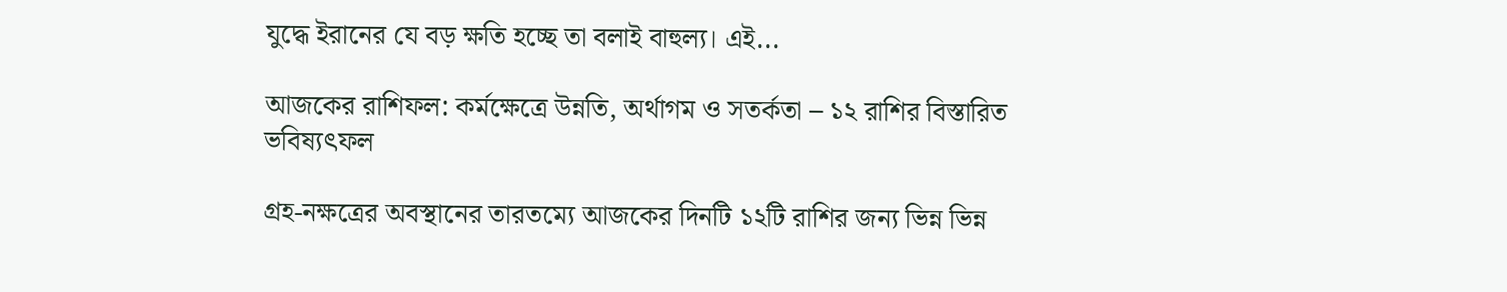যুদ্ধে ইরানের যে বড় ক্ষতি হচ্ছে তা বলাই বাহুল্য। এই...

আজকের রাশিফল: কর্মক্ষেত্রে উন্নতি, অর্থাগম ও সতর্কতা – ১২ রাশির বিস্তারিত ভবিষ্যৎফল

গ্রহ-নক্ষত্রের অবস্থানের তারতম্যে আজকের দিনটি ১২টি রাশির জন্য ভিন্ন ভিন্ন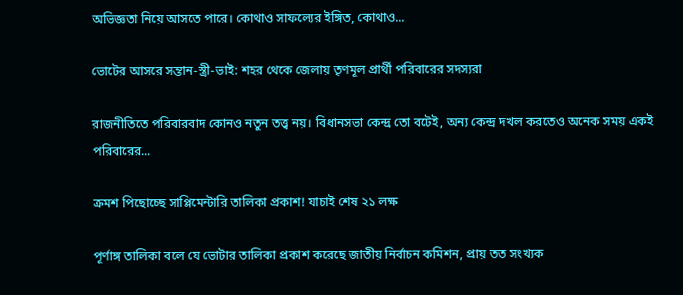অভিজ্ঞতা নিয়ে আসতে পারে। কোথাও সাফল্যের ইঙ্গিত, কোথাও...

ভোটের আসরে সন্তান-স্ত্রী-ভাই: শহর থেকে জেলায় তৃণমূল প্রার্থী পরিবারের সদস্যরা

রাজনীতিতে পরিবারবাদ কোনও নতুন তত্ত্ব নয়। বিধানসভা কেন্দ্র তো বটেই, অন্য কেন্দ্র দখল করতেও অনেক সময় একই পরিবারের...

ক্রমশ পিছোচ্ছে সাপ্লিমেন্টারি তালিকা প্রকাশ! যাচাই শেষ ২১ লক্ষ

পূর্ণাঙ্গ তালিকা বলে যে ভোটার তালিকা প্রকাশ করেছে জাতীয় নির্বাচন কমিশন, প্রায় তত সংখ্যক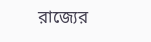রাজ্যের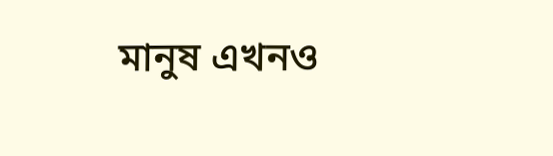মানুষ এখনও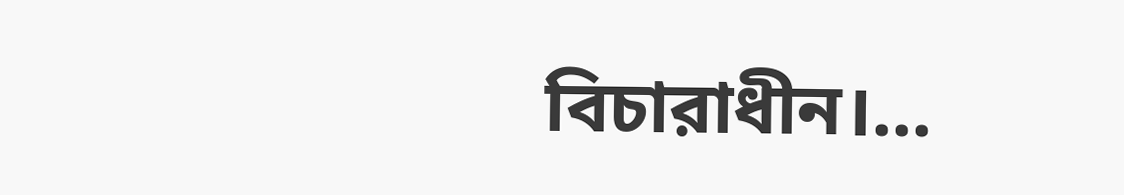বিচারাধীন।...